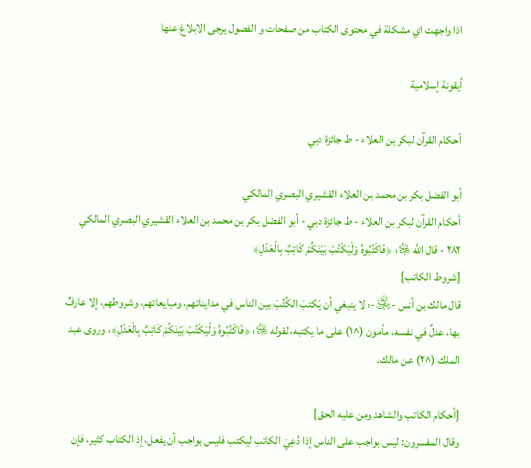اذا واجهت اي مشكلة في محتوى الكتاب من صفحات و الفصول يرجى الابلاغ عنها

أيقونة إسلامية

أحكام القرآن لبكر بن العلاء - ط جائزة دبي

أبو الفضل بكر بن محمد بن العلاء القشيري البصري المالكي
أحكام القرآن لبكر بن العلاء - ط جائزة دبي - أبو الفضل بكر بن محمد بن العلاء القشيري البصري المالكي
٢٨٢ - قال اللَّه ﷿: ﴿فَاكْتُبُوهُ وَلْيَكْتُبْ بَيْنَكُمْ كَاتِبٌ بِالْعَدْلِ﴾
[شروط الكاتب]
قال مالك بن أنس -﵁-: لا ينبغي أن يَكتبَ الكُتُبَ بين الناس في مدايناتهم، ومبايعاتهم، وشروطهم، إلا عارفٌ بها، عدلٌ في نفسه، مأمون (^١) على ما يكتبه، لقوله ﷿: ﴿فَاكْتُبُوهُ وَلْيَكْتُبْ بَيْنَكُمْ كَاتِبٌ بِالْعَدْلِ﴾، وروى عبد الملك (^٢) عن مالك.

[أحكام الكاتب والشاهد ومن عليه الحق]
وقال المفسرون: ليس بواجب على الناس إذا دُعِيَ الكاتب ليكتب فليس بواجب أن يفعل، إذ الكتاب كثير، فإن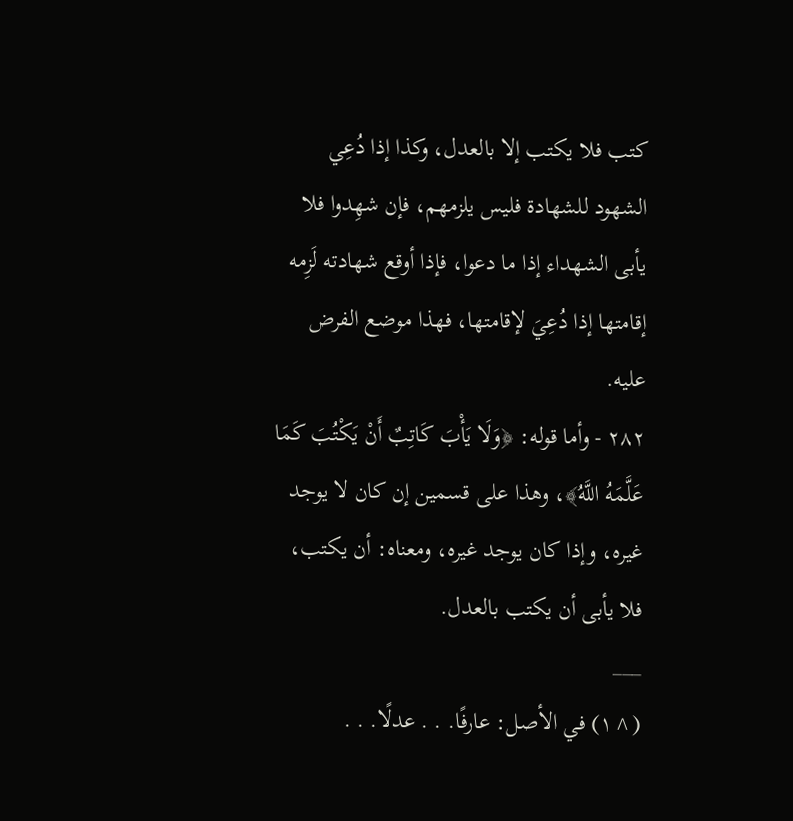كتب فلا يكتب إلا بالعدل، وكذا إذا دُعِي الشهود للشهادة فليس يلزمهم، فإن شهِدوا فلا يأبى الشهداء إذا ما دعوا، فإذا أوقع شهادته لَزِمه إقامتها إذا دُعِيَ لإقامتها، فهذا موضع الفرض عليه.
٢٨٢ - وأما قوله: ﴿وَلَا يَأْبَ كَاتِبٌ أَنْ يَكْتُبَ كَمَا عَلَّمَهُ اللَّهُ﴾، وهذا على قسمين إن كان لا يوجد غيره، وإذا كان يوجد غيره، ومعناه: أن يكتب، فلا يأبى أن يكتب بالعدل.
___
(^١) في الأصل: عارفًا. . . عدلًا. . .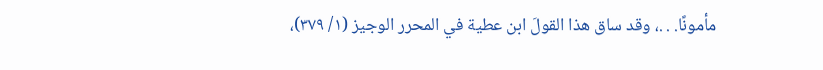مأمونًا. . .، وقد ساق هذا القولَ ابن عطية في المحرر الوجيز (١/ ٣٧٩)،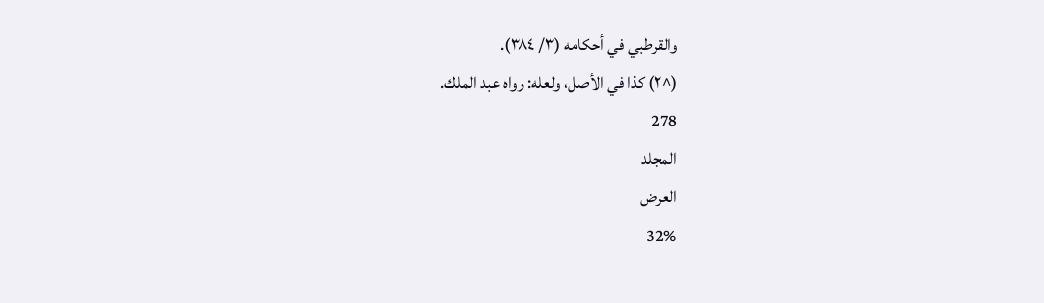والقرطبي في أحكامه (٣/ ٣٨٤).
(^٢) كذا في الأصل، ولعله: رواه عبد الملك.
278
المجلد
العرض
32%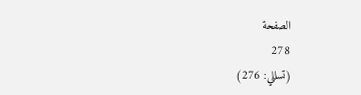الصفحة
278
(تسللي: 276)